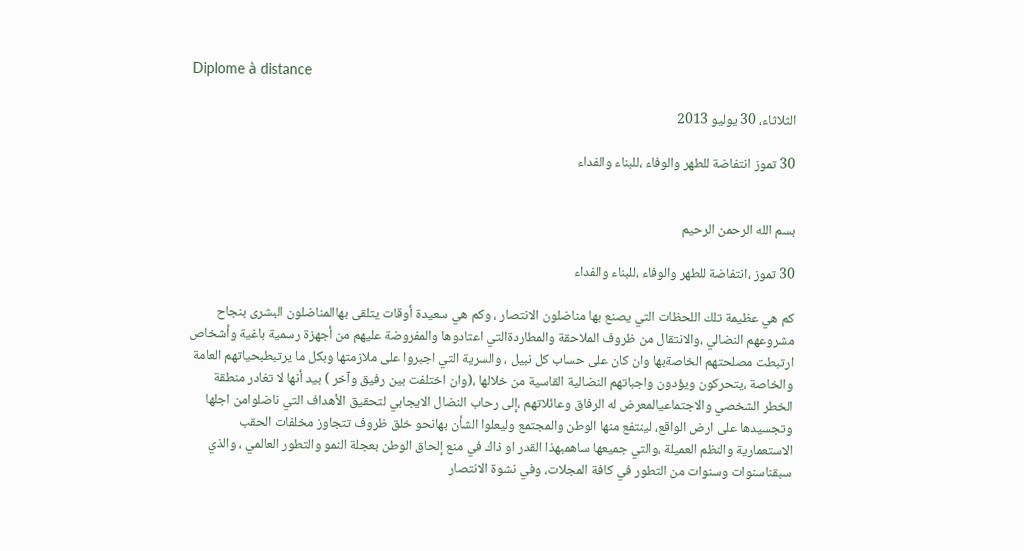Diplome à distance

الثلاثاء، 30 يوليو 2013

30 تموز انتفاضة للطهر والوفاء ،للبناء والفداء


بسم الله الرحمن الرحيم

30 تموز ،انتفاضة للطهر والوفاء ،للبناء والفداء

كم هي عظيمة تلك اللحظات التي يصنع بها مناضلون الانتصار ، وكم هي سعيدة أوقات يتلقى بهاالمناضلون البشرى بنجاح مشروعهم النضالي ،والانتقال من ظروف الملاحقة والمطاردةالتي اعتادوها والمفروضة عليهم من أجهزة رسمية باغية وأشخاص ارتبطت مصلحتهم الخاصةبها وان كان على حساب كل نبيل ، والسرية التي اجبروا على ملازمتها وبكل ما يرتبطبحياتهم العامة والخاصة ،يتحركون ويؤدون واجباتهم النضالية القاسية من خلالها ،(وان اختلفت بين رفيق وآخر ) بيد أنها لا تغادر منطقة الخطر الشخصي والاجتماعيالمعرض له الرفاق وعائلاتهم ،إلى رحاب النضال الايجابي لتحقيق الأهداف التي ناضلوامن اجلها وتجسيدها على ارض الواقع، لينتفع منها الوطن والمجتمع وليعلوا الشأن بهانحو خلق ظروف تتجاوز مخلفات الحقب الاستعمارية والنظم العميلة ،والتي جميعها ساهمبهذا القدر او ذاك في منع إلحاق الوطن بعجلة النمو والتطور العالمي ، والذي سبقناسنوات وسنوات من التطور في كافة المجلات، وفي نشوة الانتصار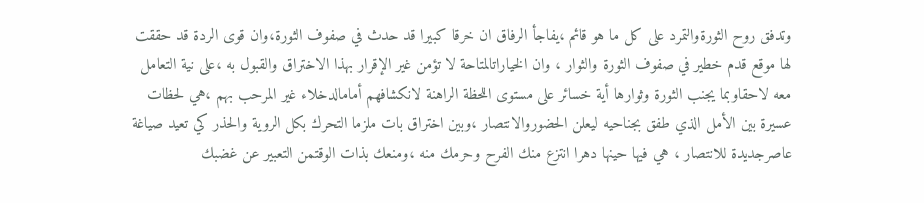وتدفق روح الثورةوالتمرد على كل ما هو قائم ،يفاجأ الرفاق ان خرقا كبيرا قد حدث في صفوف الثورة،وان قوى الردة قد حققت لها موقع قدم خطير في صفوف الثورة والثوار ، وان الخياراتالمتاحة لا تؤمن غير الإقرار بهذا الاختراق والقبول به ،على نية التعامل معه لاحقاوبما يجنب الثورة وثوارها أية خسائر على مستوى اللحظة الراهنة لانكشافهم أمامالدخلاء غير المرحب بهم ،هي لحظات عسيرة بين الأمل الذي طفق بجناحيه ليعلن الحضوروالانتصار ،وبين اختراق بات ملزما التحرك بكل الروية والحذر كي تعيد صياغة عاصرجديدة للانتصار ، هي فيها حينها دهرا انتزع منك الفرح وحرمك منه ،ومنعك بذات الوقتمن التعبير عن غضبك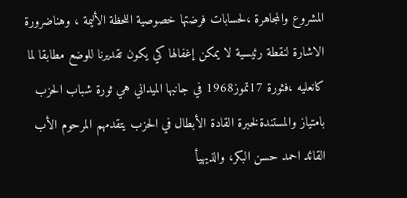المشروع والمجاهرة ،لحسابات فرضتها خصوصية اللحظة الأليمة ، وهناضرورة الاشارة لنقطة رئيسية لا يمكن إغفالها كي يكون تقديرنا للوضع مطابقا لما كانعليه ،فثورة 17تموز1968 في جانبها الميداني هي ثورة شباب الحزب بامتياز والمستندةلخبرة القادة الأبطال في الحزب يتقدمهم المرحوم الأب القائد احمد حسن البكر، والذيهيأ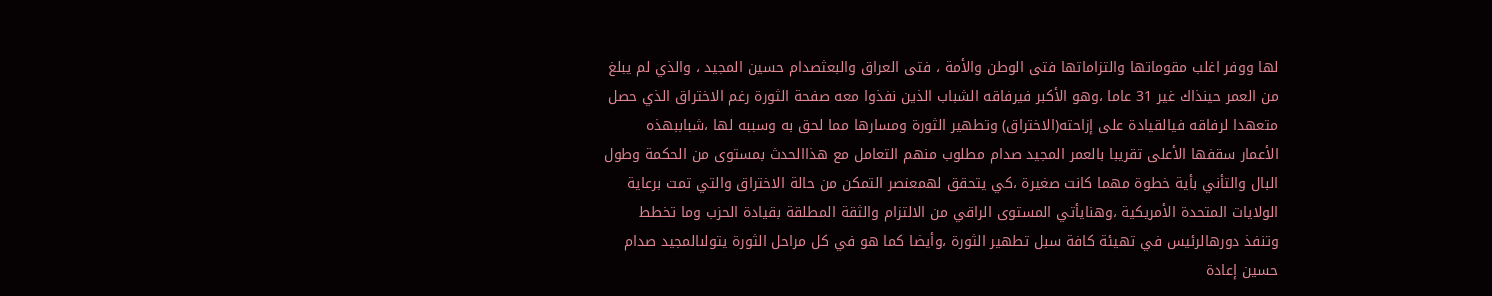لها ووفر اغلب مقوماتها والتزاماتها فتى الوطن والأمة ، فتى العراق والبعثصدام حسين المجيد ، والذي لم يبلغ من العمر حينذاك غير 31 عاما ،وهو الأكبر فيرفاقه الشباب الذين نفذوا معه صفحة الثورة رغم الاختراق الذي حصل متعهدا لرفاقه فيالقيادة على إزاحته(الاختراق) وتطهير الثورة ومسارها مما لحق به وسببه لها ،شباببهذه الأعمار سقفها الأعلى تقريبا بالعمر المجيد صدام مطلوب منهم التعامل مع هذاالحدث بمستوى من الحكمة وطول البال والتأني بأية خطوة مهما كانت صغيرة ،كي يتحقق لهمعنصر التمكن من حالة الاختراق والتي تمت برعاية الولايات المتحدة الأمريكية ،وهنايأتي المستوى الراقي من الالتزام والثقة المطلقة بقيادة الحزب وما تخطط وتنفذ دورهالرئيس في تهيئة كافة سبل تطهير الثورة ،وأيضا كما هو في كل مراحل الثورة يتولىالمجيد صدام حسين إعادة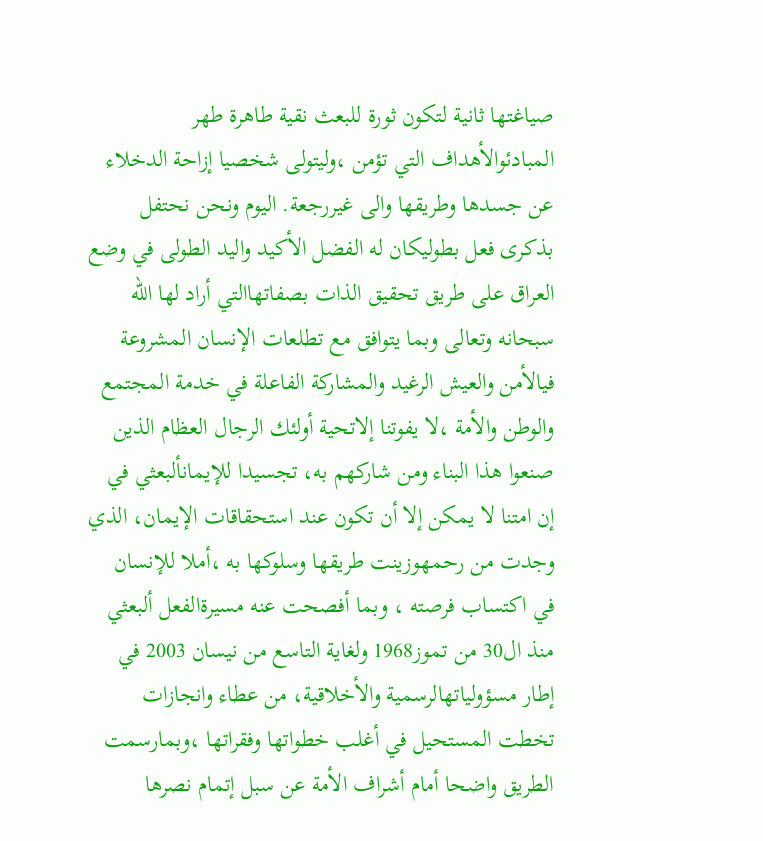صياغتها ثانية لتكون ثورة للبعث نقية طاهرة طهر المبادئوالأهداف التي تؤمن ،وليتولى شخصيا إزاحة الدخلاء عن جسدها وطريقها والى غيررجعة. اليوم ونحن نحتفل بذكرى فعل بطوليكان له الفضل الأكيد واليد الطولى في وضع العراق على طريق تحقيق الذات بصفاتهاالتي أراد لها الله سبحانه وتعالى وبما يتوافق مع تطلعات الإنسان المشروعة فيالأمن والعيش الرغيد والمشاركة الفاعلة في خدمة المجتمع والوطن والأمة ،لا يفوتنا إلاتحية أولئك الرجال العظام الذين صنعوا هذا البناء ومن شاركهم به، تجسيدا للإيمانألبعثي في إن امتنا لا يمكن إلا أن تكون عند استحقاقات الإيمان، الذي وجدت من رحمهوزينت طريقها وسلوكها به ،أملا للإنسان في اكتساب فرصته ، وبما أفصحت عنه مسيرةالفعل ألبعثي منذ ال30 من تموز1968 ولغاية التاسع من نيسان 2003 في إطار مسؤولياتهالرسمية والأخلاقية، من عطاء وانجازات تخطت المستحيل في أغلب خطواتها وفقراتها ،وبمارسمت الطريق واضحا أمام أشراف الأمة عن سبل إتمام نصرها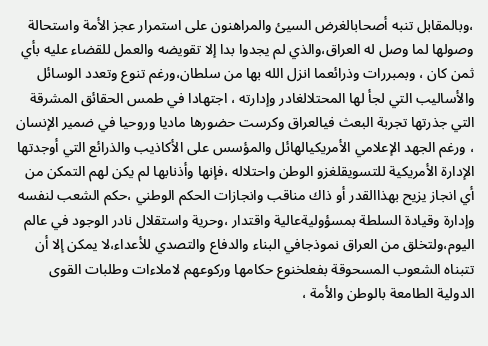،وبالمقابل تنبه أصحابالغرض السيئ والمراهنون على استمرار عجز الأمة واستحالة وصولها لما وصل له العراق،والذي لم يجدوا بدا إلا تقويضه والعمل للقضاء عليه بأي ثمن كان ، وبمبررات وذرائعما انزل الله بها من سلطان،ورغم تنوع وتعدد الوسائل والأساليب التي لجأ لها المحتلالغادر وإدارته ، اجتهادا في طمس الحقائق المشرقة التي جذرتها تجربة البعث فيالعراق وكرست حضورها ماديا وروحيا في ضمير الإنسان ، ورغم الجهد الإعلامي الأمريكيالهائل والمؤسس على الأكاذيب والذرائع التي أوجدتها الإدارة الأمريكية للتسويقلغزو الوطن واحتلاله ،فإنها وأذنابها لم يكن لهم التمكن من أي انجاز يزيح بهذاالقدر أو ذاك مناقب وانجازات الحكم الوطني ،حكم الشعب لنفسه وإدارة وقيادة السلطة بمسؤوليةعالية واقتدار ،وحرية واستقلال نادر الوجود في عالم اليوم،ولتخلق من العراق نموذجافي البناء والدفاع والتصدي للأعداء،لا يمكن إلا أن تتبناه الشعوب المسحوقة بفعلخنوع حكامها وركوعهم لاملاءات وطلبات القوى الدولية الطامعة بالوطن والأمة ،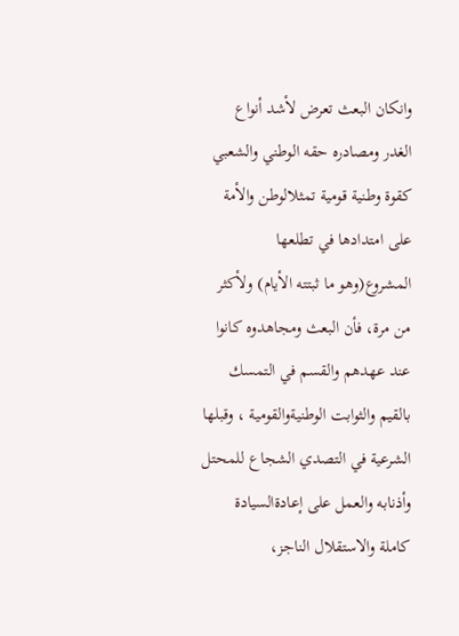وانكان البعث تعرض لأشد أنواع الغدر ومصادره حقه الوطني والشعبي كقوة وطنية قومية تمثلالوطن والأمة على امتدادها في تطلعها المشروع(وهو ما ثبتته الأيام) ولأكثر من مرة، فأن البعث ومجاهدوه كانوا عند عهدهم والقسم في التمسك بالقيم والثوابت الوطنيةوالقومية ، وقبلها الشرعية في التصدي الشجاع للمحتل وأذنابه والعمل على إعادةالسيادة كاملة والاستقلال الناجز،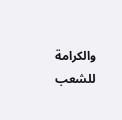والكرامة للشعب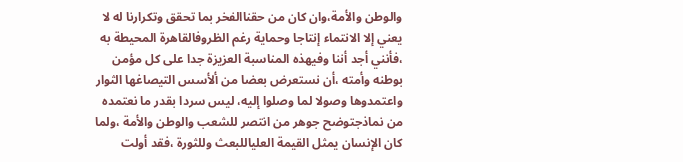والوطن والأمة،وان كان من حقناالفخر بما تحقق وتكرارنا له لا يعني إلا الانتماء إنتاجا وحماية رغم الظروفالقاهرة المحيطة به ،فأنني أجد أننا وفيهذه المناسبة العزيزة جدا على كل مؤمن بوطنه وأمته ،أن نستعرض بعضا من ألأسس التيصاغها الثوار واعتمدوها وصولا لما وصلوا إليه، ليس سردا بقدر ما نعتمده من نماذجتوضح جوهر من انتصر للشعب والوطن والأمة ،ولما كان الإنسان يمثل القيمة العلياللبعث وللثورة ،فقد أولت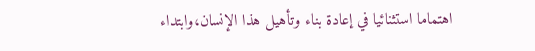اهتماما استثنائيا في إعادة بناء وتأهيل هذا الإنسان،وابتداء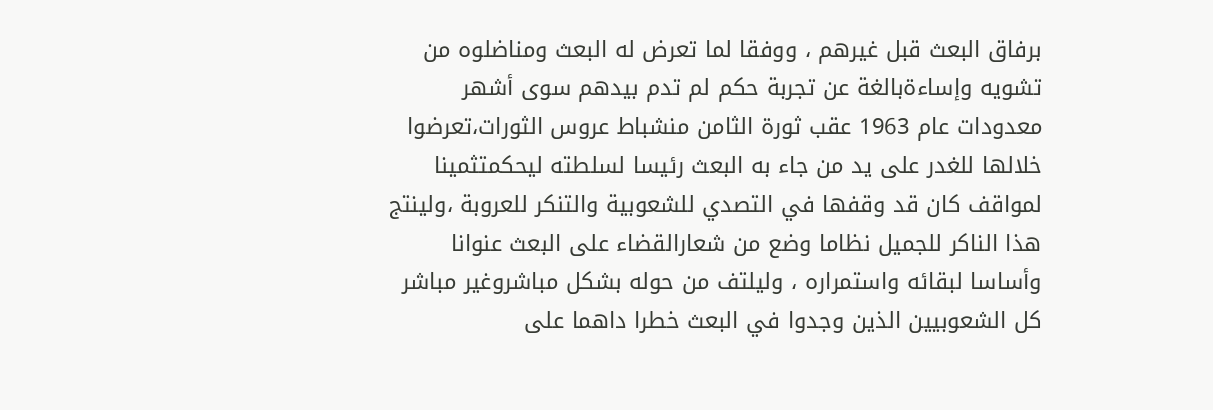برفاق البعث قبل غيرهم ، ووفقا لما تعرض له البعث ومناضلوه من تشويه وإساءةبالغة عن تجربة حكم لم تدم بيدهم سوى أشهر معدودات عام 1963 عقب ثورة الثامن منشباط عروس الثورات،تعرضوا خلالها للغدر على يد من جاء به البعث رئيسا لسلطته ليحكمتثمينا لمواقف كان قد وقفها في التصدي للشعوبية والتنكر للعروبة ،ولينتج هذا الناكر للجميل نظاما وضع من شعارالقضاء على البعث عنوانا وأساسا لبقائه واستمراره ، وليلتف من حوله بشكل مباشروغير مباشر كل الشعوبيين الذين وجدوا في البعث خطرا داهما على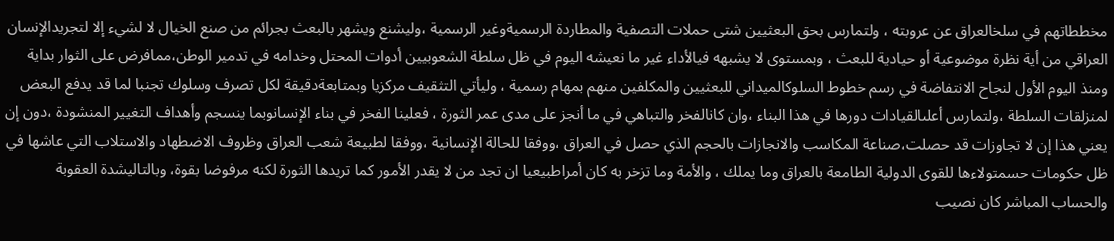مخططاتهم في سلخالعراق عن عروبته ، ولتمارس بحق البعثيين شتى حملات التصفية والمطاردة الرسميةوغير الرسمية ،وليشنع ويشهر بالبعث بجرائم من صنع الخيال لا لشيء إلا لتجريدالإنسان العراقي من أية نظرة موضوعية أو حيادية للبعث ، وبمستوى لا يشبهه فيالأداء غير ما نعيشه اليوم في ظل سلطة الشعوبيين أدوات المحتل وخدامه في تدمير الوطن،ممافرض على الثوار بداية ومنذ اليوم الأول لنجاح الانتفاضة في رسم خطوط السلوكالميداني للبعثيين والمكلفين منهم بمهام رسمية ، وليأتي التثقيف مركزيا وبمتابعةدقيقة لكل تصرف وسلوك تجنبا لما قد يدفع البعض لمنزلقات السلطة ،ولتمارس أعلىالقيادات دورها في هذا البناء ،وان كانالفخر والتباهي في ما أنجز على مدى عمر الثورة ، فعلينا الفخر في بناء الإنسانوبما ينسجم وأهداف التغيير المنشودة ،دون إن يعني هذا إن لا تجاوزات قد حصلت،صناعة المكاسب والانجازات بالحجم الذي حصل في العراق ،ووفقا للحالة الإنسانية ،ووفقا لطبيعة شعب العراق وظروف الاضطهاد والاستلاب التي عاشها في ظل حكومات حسمتولاءها للقوى الدولية الطامعة بالعراق وما يملك ، والأمة وما تزخر به كان أمراطبيعيا ان تجد من لا يقدر الأمور كما تريدها الثورة لكنه مرفوضا بقوة، وبالتاليشدة العقوبة والحساب المباشر كان نصيب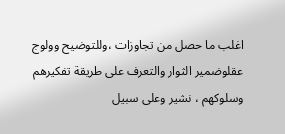اغلب ما حصل من تجاوزات ،وللتوضيح وولوج عقلوضمير الثوار والتعرف على طريقة تفكيرهم وسلوكهم ، نشير وعلى سبيل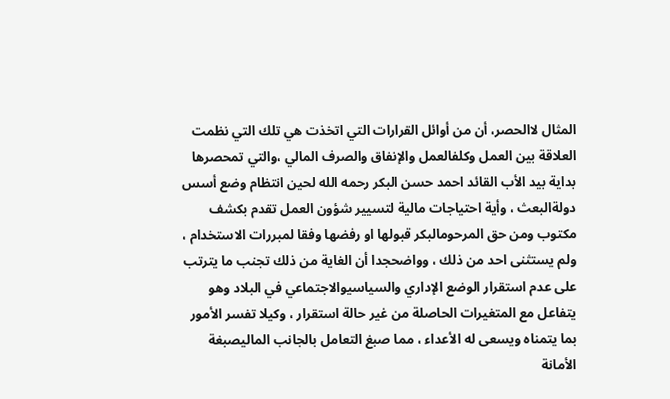المثال لاالحصر، أن من أوائل القرارات التي اتخذت هي تلك التي نظمت العلاقة بين العمل وكلفالعمل والإنفاق والصرف المالي ،والتي تمحصرها بداية بيد الأب القائد احمد حسن البكر رحمه الله لحين انتظام وضع أسس دولةالبعث ، وأية احتياجات مالية لتسيير شؤون العمل تقدم بكشف مكتوب ومن حق المرحومالبكر قبولها او رفضها وفقا لمبررات الاستخدام ، ولم يستثنى احد من ذلك ، وواضحجدا أن الغاية من ذلك تجنب ما يترتب على عدم استقرار الوضع الإداري والسياسيوالاجتماعي في البلاد وهو يتفاعل مع المتغيرات الحاصلة من غير حالة استقرار ، وكيلا تفسر الأمور بما يتمناه ويسعى له الأعداء ، مما صبغ التعامل بالجانب الماليصبغة الأمانة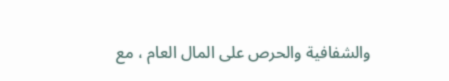والشفافية والحرص على المال العام ، مع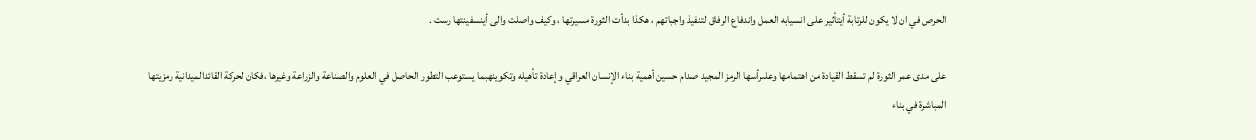الحرص في ان لا يكون للرتابة أيتأثير على انسيابه العمل واندفاع الرفاق لتنفيذ واجباتهم ، هكذا بدأت الثورة مسيرتها ، وكيف واصلت والى أينسفينتها رست .

على مدى عمر الثورة لم تسقط القيادة من اهتمامها وعلىرأسها الرمز المجيد صدام حسين أهمية بناء الإنسان العراقي وإعادة تأهيله وتكوينهبما يستوعب التطور الحاصل في العلوم والصناعة والزراعة وغيرها ،فكان لحركة القائدالميدانية رمزيتها المباشرة في بناء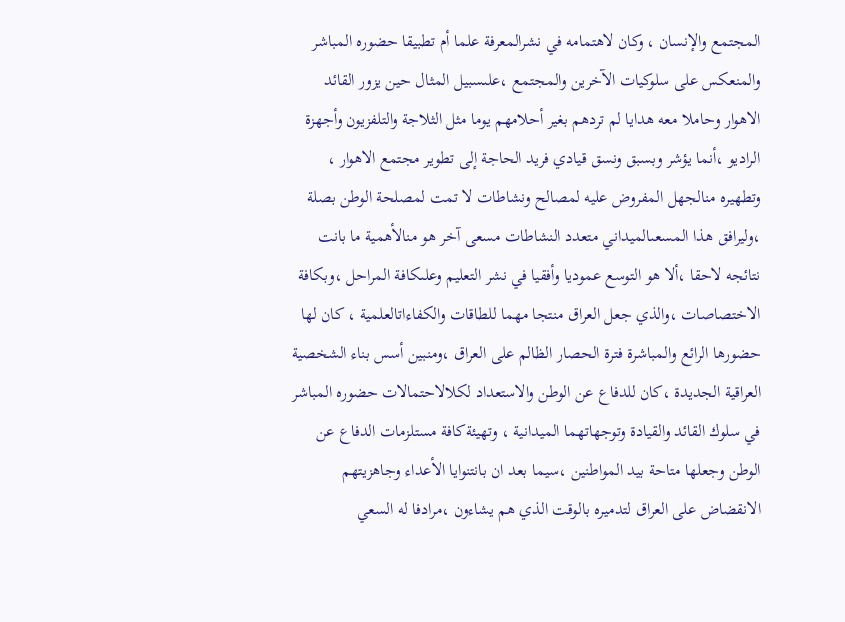المجتمع والإنسان ، وكان لاهتمامه في نشرالمعرفة علما أم تطبيقا حضوره المباشر والمنعكس على سلوكيات الآخرين والمجتمع ،علىسبيل المثال حين يزور القائد الاهوار وحاملا معه هدايا لم تردهم بغير أحلامهم يوما مثل الثلاجة والتلفزيون وأجهزة الراديو ،أنما يؤشر وبسبق ونسق قيادي فريد الحاجة إلى تطوير مجتمع الاهوار ، وتطهيره منالجهل المفروض عليه لمصالح ونشاطات لا تمت لمصلحة الوطن بصلة ،وليرافق هذا المسعىالميداني متعدد النشاطات مسعى آخر هو منالأهمية ما بانت نتائجه لاحقا ،ألا هو التوسع عموديا وأفقيا في نشر التعليم وعلىكافة المراحل ،وبكافة الاختصاصات ،والذي جعل العراق منتجا مهما للطاقات والكفاءاتالعلمية ، كان لها حضورها الرائع والمباشرة فترة الحصار الظالم على العراق ،ومنبين أسس بناء الشخصية العراقية الجديدة ،كان للدفاع عن الوطن والاستعداد لكلالاحتمالات حضوره المباشر في سلوك القائد والقيادة وتوجهاتهما الميدانية ، وتهيئةكافة مستلزمات الدفاع عن الوطن وجعلها متاحة بيد المواطنين ،سيما بعد ان بانتنوايا الأعداء وجاهزيتهم الانقضاض على العراق لتدميره بالوقت الذي هم يشاءون ،مرادفا له السعي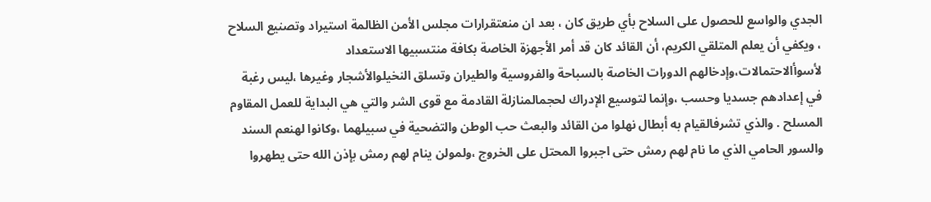الجدي والواسع للحصول على السلاح بأي طريق كان ، بعد ان منعتقرارات مجلس الأمن الظالمة استيراد وتصنيع السلاح ، ويكفي أن يعلم المتلقي الكريم، أن القائد كان قد أمر الأجهزة الخاصة بكافة منتسبيها الاستعداد لأسوأالاحتمالات،وإدخالهم الدورات الخاصة بالسباحة والفروسية والطيران وتسلق النخيلوالأشجار وغيرها ،ليس رغبة في إعدادهم جسديا وحسب ،وإنما لتوسيع الإدراك لحجمالمنازلة القادمة مع قوى الشر والتي هي البداية للعمل المقاوم المسلح . والذي تشرفالقيام به أبطال نهلوا من القائد والبعث حب الوطن والتضحية في سبيلهما ،وكانوا لهنعم السند والسور الحامي الذي ما نام لهم رمش حتى اجبروا المحتل على الخروج ،ولمولن ينام لهم رمش بإذن الله حتى يطهروا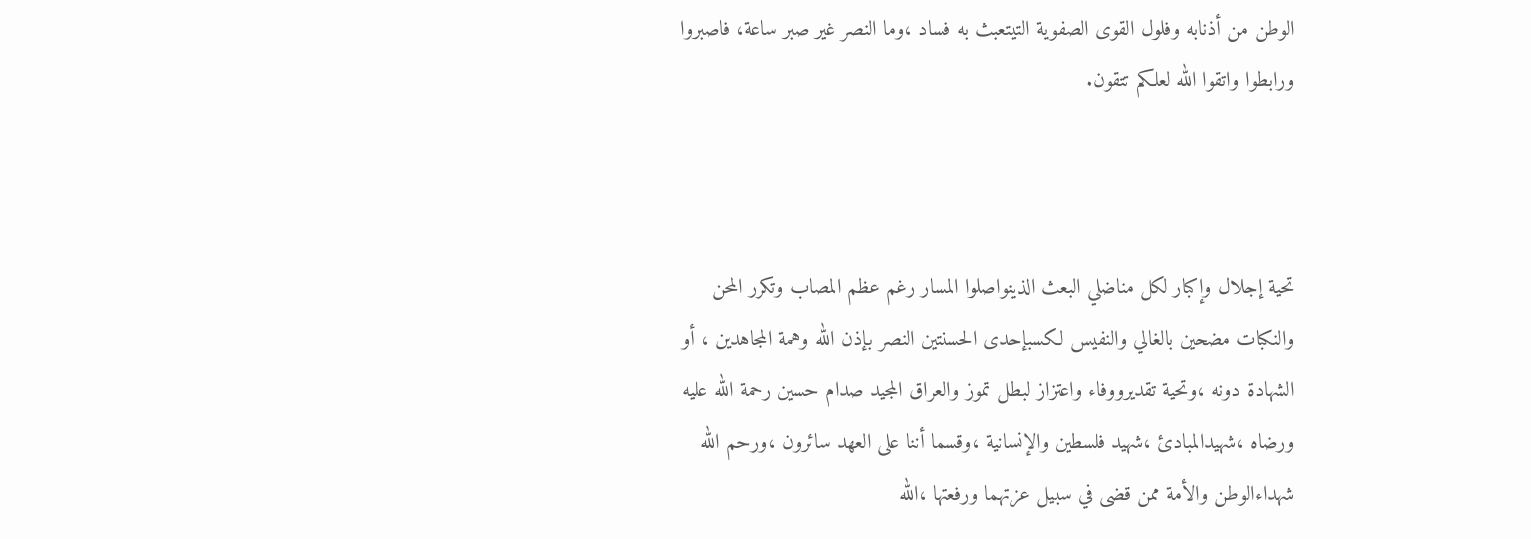الوطن من أذنابه وفلول القوى الصفوية التيتعبث به فساد ،وما النصر غير صبر ساعة، فاصبروا ورابطوا واتقوا الله لعلكم تتقون.



تحية إجلال وإكبار لكل مناضلي البعث الذينواصلوا المسار رغم عظم المصاب وتكرر المحن والنكبات مضحين بالغالي والنفيس لكسبإحدى الحسنتين النصر بإذن الله وهمة المجاهدين ، أو الشهادة دونه ،وتحية تقديرووفاء واعتزاز لبطل تموز والعراق المجيد صدام حسين رحمة الله عليه ورضاه ،شهيدالمبادئ ،شهيد فلسطين والإنسانية ،وقسما أننا على العهد سائرون ،ورحم الله شهداءالوطن والأمة ممن قضى في سبيل عزتهما ورفعتها ،الله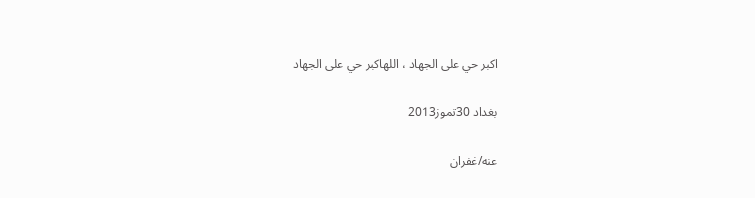اكبر حي على الجهاد ، اللهاكبر حي على الجهاد

بغداد 30تموز2013

عنه/غفران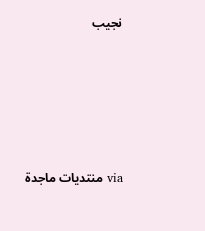نجيب






via منتديات ماجدة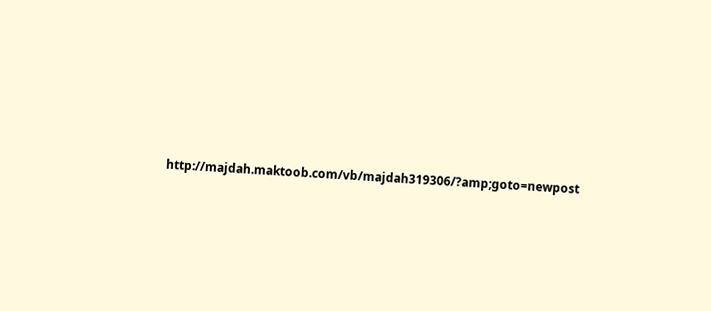http://majdah.maktoob.com/vb/majdah319306/?amp;goto=newpost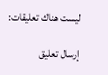ليست هناك تعليقات:

إرسال تعليق